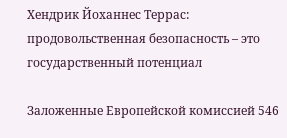Хендрик Йоханнес Террас: продовольственная безопасность – это государственный потенциал

Заложенные Европейской комиссией 546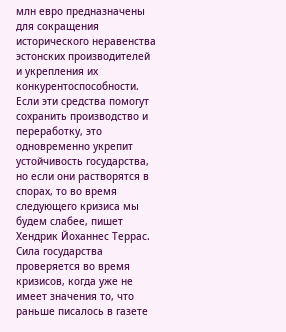млн евро предназначены для сокращения исторического неравенства эстонских производителей и укрепления их конкурентоспособности. Если эти средства помогут сохранить производство и переработку, это одновременно укрепит устойчивость государства, но если они растворятся в спорах, то во время следующего кризиса мы будем слабее, пишет Хендрик Йоханнес Террас.
Сила государства проверяется во время кризисов, когда уже не имеет значения то, что раньше писалось в газете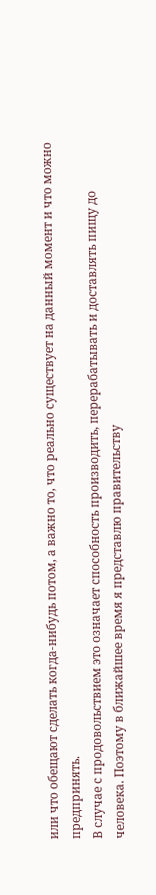или что обещают сделать когда-нибудь потом, а важно то, что реально существует на данный момент и что можно предпринять.
В случае с продовольствием это означает способность производить, перерабатывать и доставлять пищу до человека. Поэтому в ближайшее время я представлю правительству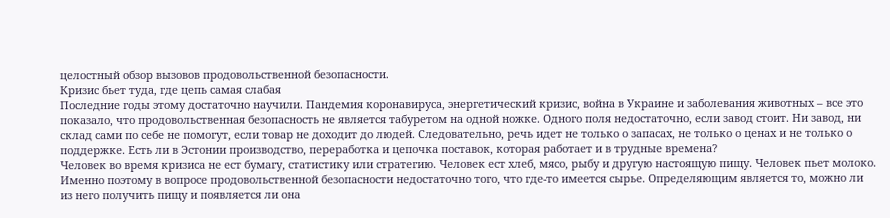целостный обзор вызовов продовольственной безопасности.
Кризис бьет туда, где цепь самая слабая
Последние годы этому достаточно научили. Пандемия коронавируса, энергетический кризис, война в Украине и заболевания животных – все это показало, что продовольственная безопасность не является табуретом на одной ножке. Одного поля недостаточно, если завод стоит. Ни завод, ни склад сами по себе не помогут, если товар не доходит до людей. Следовательно, речь идет не только о запасах, не только о ценах и не только о поддержке. Есть ли в Эстонии производство, переработка и цепочка поставок, которая работает и в трудные времена?
Человек во время кризиса не ест бумагу, статистику или стратегию. Человек ест хлеб, мясо, рыбу и другую настоящую пищу. Человек пьет молоко.
Именно поэтому в вопросе продовольственной безопасности недостаточно того, что где-то имеется сырье. Определяющим является то, можно ли из него получить пищу и появляется ли она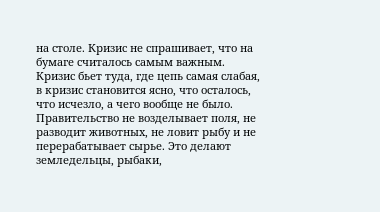на столе. Кризис не спрашивает, что на бумаге считалось самым важным. Кризис бьет туда, где цепь самая слабая, в кризис становится ясно, что осталось, что исчезло, а чего вообще не было.
Правительство не возделывает поля, не разводит животных, не ловит рыбу и не перерабатывает сырье. Это делают земледельцы, рыбаки,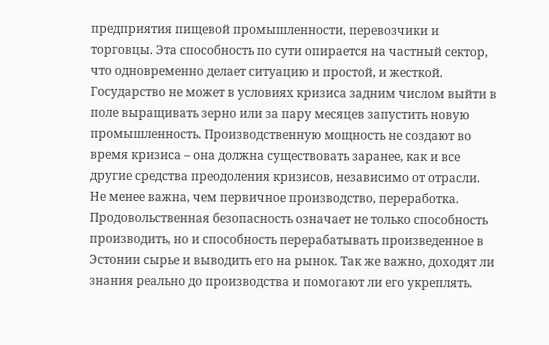предприятия пищевой промышленности, перевозчики и торговцы. Эта способность по сути опирается на частный сектор, что одновременно делает ситуацию и простой, и жесткой.
Государство не может в условиях кризиса задним числом выйти в поле выращивать зерно или за пару месяцев запустить новую промышленность. Производственную мощность не создают во время кризиса – она должна существовать заранее, как и все другие средства преодоления кризисов, независимо от отрасли.
Не менее важна, чем первичное производство, переработка. Продовольственная безопасность означает не только способность производить, но и способность перерабатывать произведенное в Эстонии сырье и выводить его на рынок. Так же важно, доходят ли знания реально до производства и помогают ли его укреплять.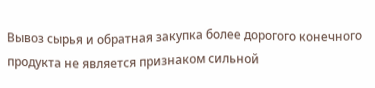Вывоз сырья и обратная закупка более дорогого конечного продукта не является признаком сильной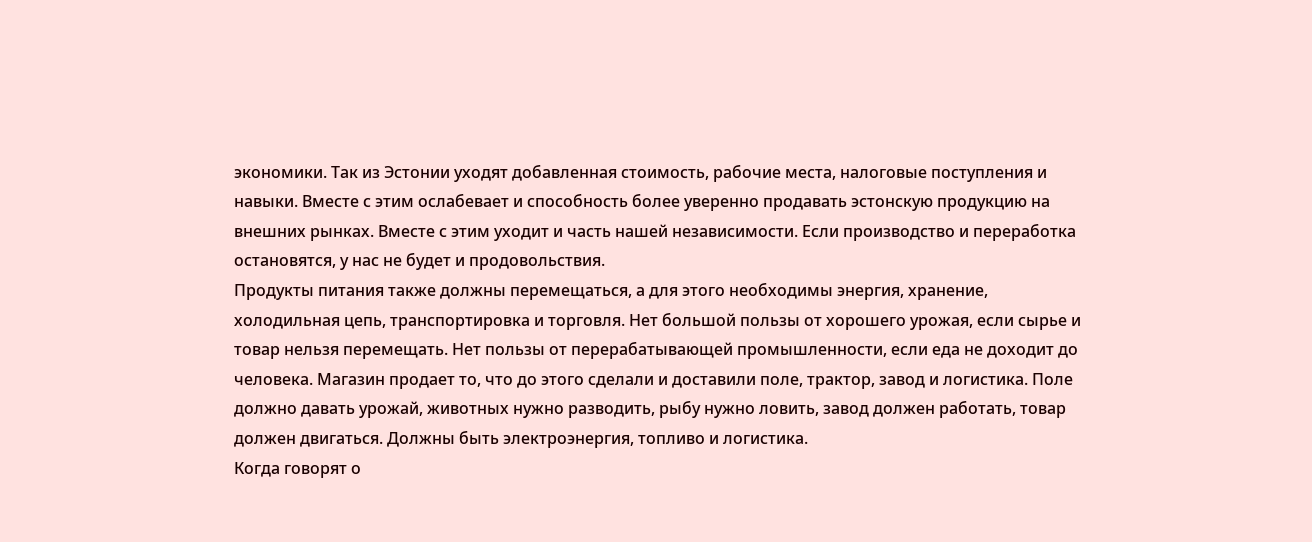экономики. Так из Эстонии уходят добавленная стоимость, рабочие места, налоговые поступления и навыки. Вместе с этим ослабевает и способность более уверенно продавать эстонскую продукцию на внешних рынках. Вместе с этим уходит и часть нашей независимости. Если производство и переработка остановятся, у нас не будет и продовольствия.
Продукты питания также должны перемещаться, а для этого необходимы энергия, хранение, холодильная цепь, транспортировка и торговля. Нет большой пользы от хорошего урожая, если сырье и товар нельзя перемещать. Нет пользы от перерабатывающей промышленности, если еда не доходит до человека. Магазин продает то, что до этого сделали и доставили поле, трактор, завод и логистика. Поле должно давать урожай, животных нужно разводить, рыбу нужно ловить, завод должен работать, товар должен двигаться. Должны быть электроэнергия, топливо и логистика.
Когда говорят о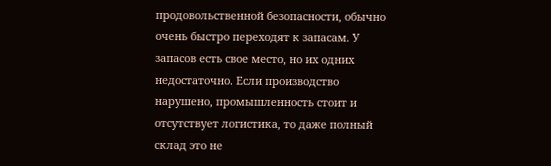продовольственной безопасности, обычно очень быстро переходят к запасам. У запасов есть свое место, но их одних недостаточно. Если производство нарушено, промышленность стоит и отсутствует логистика, то даже полный склад это не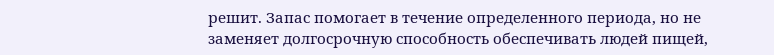решит. Запас помогает в течение определенного периода, но не заменяет долгосрочную способность обеспечивать людей пищей,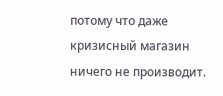потому что даже кризисный магазин ничего не производит.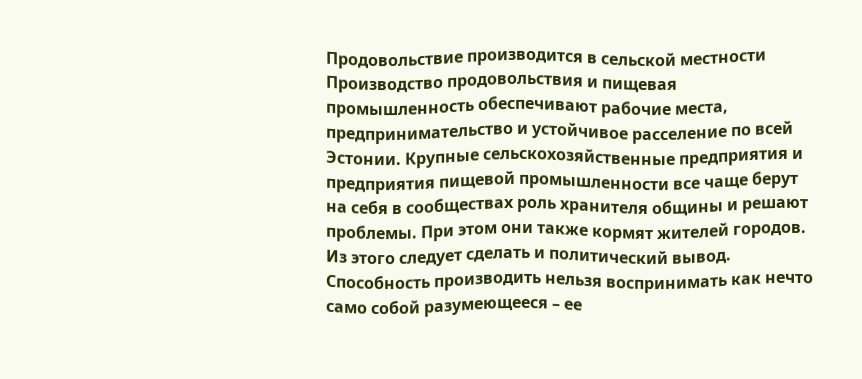Продовольствие производится в сельской местности
Производство продовольствия и пищевая промышленность обеспечивают рабочие места, предпринимательство и устойчивое расселение по всей Эстонии. Крупные сельскохозяйственные предприятия и предприятия пищевой промышленности все чаще берут на себя в сообществах роль хранителя общины и решают проблемы. При этом они также кормят жителей городов.
Из этого следует сделать и политический вывод. Способность производить нельзя воспринимать как нечто само собой разумеющееся – ее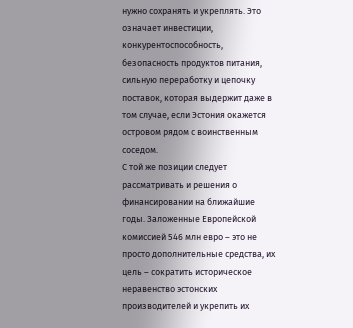нужно сохранять и укреплять. Это означает инвестиции, конкурентоспособность, безопасность продуктов питания, сильную переработку и цепочку поставок, которая выдержит даже в том случае, если Эстония окажется островом рядом с воинственным соседом.
С той же позиции следует рассматривать и решения о финансировании на ближайшие годы. Заложенные Европейской комиссией 546 млн евро – это не просто дополнительные средства, их цель – сократить историческое неравенство эстонских производителей и укрепить их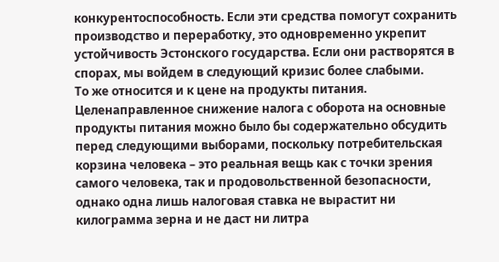конкурентоспособность. Если эти средства помогут сохранить производство и переработку, это одновременно укрепит устойчивость Эстонского государства. Если они растворятся в спорах, мы войдем в следующий кризис более слабыми.
То же относится и к цене на продукты питания. Целенаправленное снижение налога с оборота на основные продукты питания можно было бы содержательно обсудить перед следующими выборами, поскольку потребительская корзина человека – это реальная вещь как с точки зрения самого человека, так и продовольственной безопасности, однако одна лишь налоговая ставка не вырастит ни килограмма зерна и не даст ни литра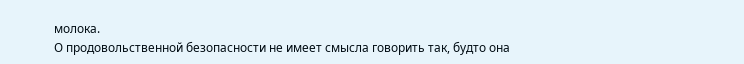молока.
О продовольственной безопасности не имеет смысла говорить так, будто она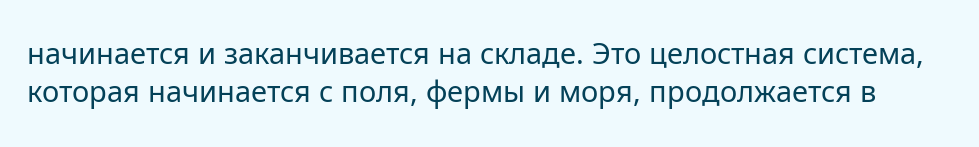начинается и заканчивается на складе. Это целостная система, которая начинается с поля, фермы и моря, продолжается в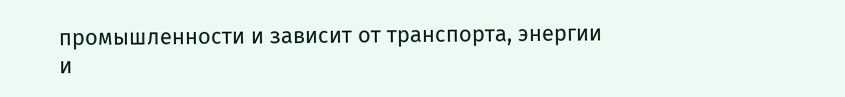промышленности и зависит от транспорта, энергии и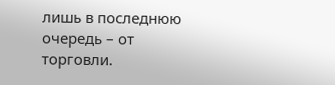лишь в последнюю очередь – от торговли.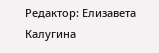Редактор: Елизавета Калугина